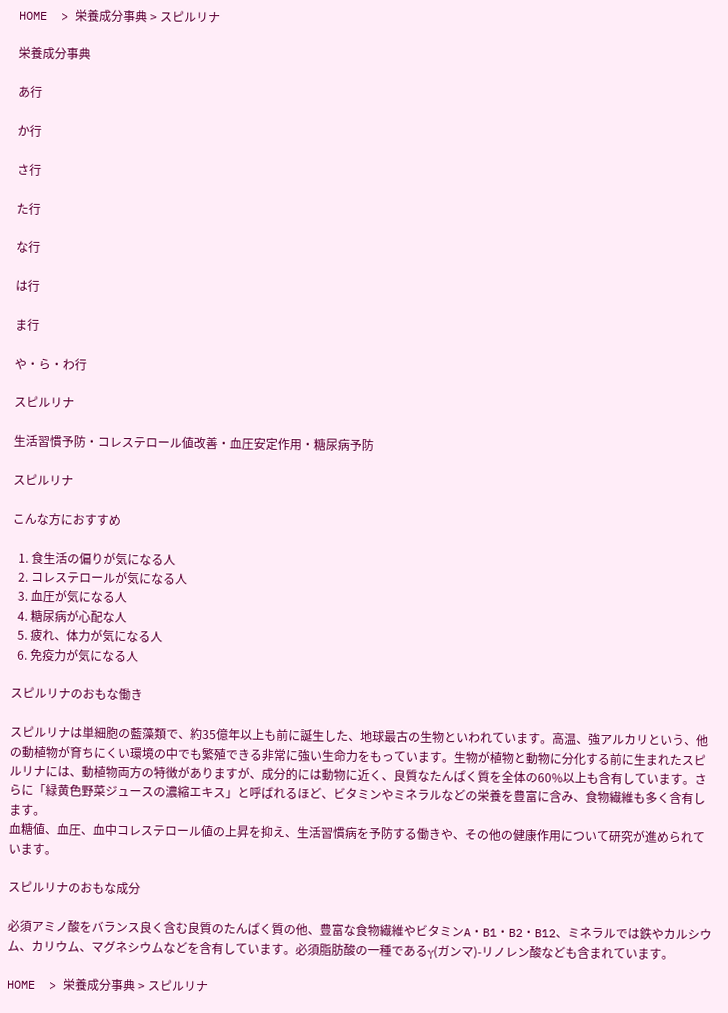HOME  > 栄養成分事典 > スピルリナ

栄養成分事典

あ行

か行

さ行

た行

な行

は行

ま行

や・ら・わ行

スピルリナ

生活習慣予防・コレステロール値改善・血圧安定作用・糖尿病予防

スピルリナ

こんな方におすすめ

  1. 食生活の偏りが気になる人
  2. コレステロールが気になる人
  3. 血圧が気になる人
  4. 糖尿病が心配な人
  5. 疲れ、体力が気になる人
  6. 免疫力が気になる人

スピルリナのおもな働き

スピルリナは単細胞の藍藻類で、約35億年以上も前に誕生した、地球最古の生物といわれています。高温、強アルカリという、他の動植物が育ちにくい環境の中でも繁殖できる非常に強い生命力をもっています。生物が植物と動物に分化する前に生まれたスピルリナには、動植物両方の特徴がありますが、成分的には動物に近く、良質なたんぱく質を全体の60%以上も含有しています。さらに「緑黄色野菜ジュースの濃縮エキス」と呼ばれるほど、ビタミンやミネラルなどの栄養を豊富に含み、食物繊維も多く含有します。
血糖値、血圧、血中コレステロール値の上昇を抑え、生活習慣病を予防する働きや、その他の健康作用について研究が進められています。

スピルリナのおもな成分

必須アミノ酸をバランス良く含む良質のたんぱく質の他、豊富な食物繊維やビタミンA・B1・B2・B12、ミネラルでは鉄やカルシウム、カリウム、マグネシウムなどを含有しています。必須脂肪酸の一種であるγ(ガンマ)-リノレン酸なども含まれています。

HOME  > 栄養成分事典 > スピルリナ